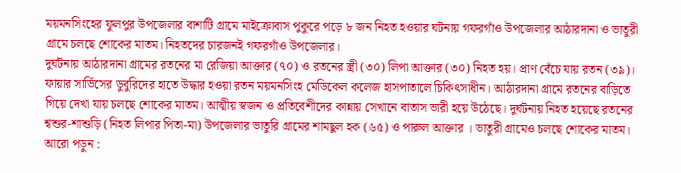ময়মনসিংহের ফুলপুর উপজেলার বাশাটি গ্রামে মাইক্রোবাস পুকুরে পড়ে ৮ জন নিহত হওয়ার ঘটনায় গফরগাঁও উপজেলার আঠারদানা ও ভাতুরী গ্রামে চলছে শোকের মাতম। নিহতদের চারজনই গফরগাঁও উপজেলার।
দুর্ঘটনায় আঠারদানা গ্রামের রতনের মা রেজিয়া আক্তার (৭০) ও রতনের স্ত্রী (৩০) লিপা আক্তার (৩০) নিহত হয়। প্রাণ বেঁচে যায় রতন (৩৯)। ফায়ার সার্ভিসের ডুবুরিদের হাতে উদ্ধার হওয়া রতন ময়মনসিংহ মেডিকেল কলেজ হাসপাতালে চিকিৎসাধীন। আঠারদানা গ্রামে রতনের বাড়িতে গিয়ে দেখা যায় চলছে শোকের মাতম। আত্মীয় স্বজন ও প্রতিবেশীদের কান্নায় সেখানে বাতাস ভারী হয়ে উঠেছে। দুর্ঘটনায় নিহত হয়েছে রতনের শ্বশুর-শাশুড়ি (নিহত লিপার পিতা-মা) উপজেলার ভাতুরি গ্রামের শামছুল হক (৬৫) ও পারুল আক্তার । ভাতুরী গ্রামেও চলছে শোকের মাতম।
আরো পড়ুন :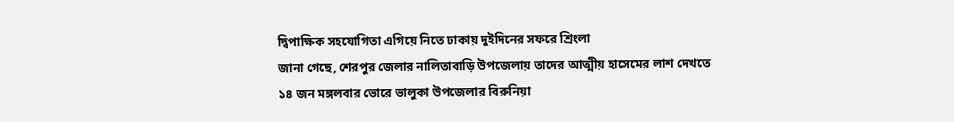দ্বিপাক্ষিক সহযোগিতা এগিয়ে নিতে ঢাকায় দুইদিনের সফরে শ্রিংলা
জানা গেছে, শেরপুর জেলার নালিতাবাড়ি উপজেলায় তাদের আত্মীয় হাসেমের লাশ দেখতে ১৪ জন মঙ্গলবার ভোরে ভালুকা উপজেলার বিরুনিয়া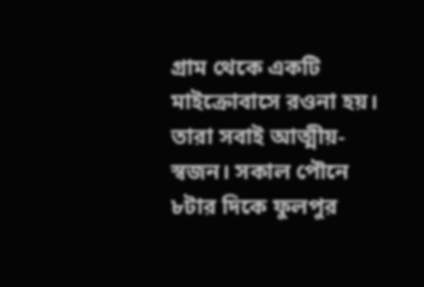গ্রাম থেকে একটি মাইক্রোবাসে রওনা হয়। তারা সবাই আত্মীয়-স্বজন। সকাল পৌনে ৮টার দিকে ফুলপুর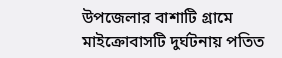উপজেলার বাশাটি গ্রামে মাইক্রোবাসটি দুর্ঘটনায় পতিত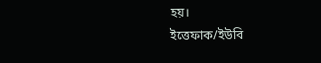হয়।
ইত্তেফাক/ইউবি